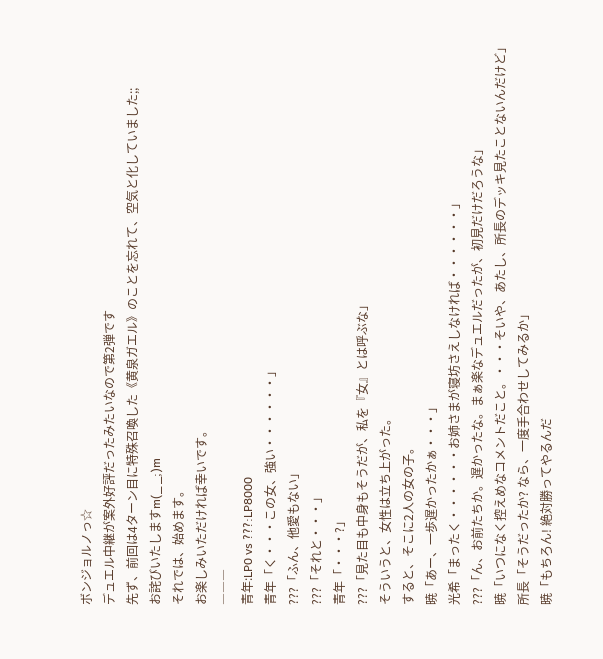ボンジョルノっ☆
デュエル中継が案外好評だったみたいなので第2弾です
先ず、前回は4ターン目に特殊召喚した《黄泉ガエル》のことを忘れて、空気と化していました;;
お詫びいたしますm(_ _;)m
それでは、始めます。
お楽しみいただければ幸いです。
―――
青年:LP0 vs ???:LP8000
青年「く・・・この女、強い・・・・・・」
???「ふん、他愛もない」
???「それと・・・」
青年「・・・?」
???「見た目も中身もそうだが、私を『女』とは呼ぶな」
そういうと、女性は立ち上がった。
すると、そこに2人の女の子。
暁「あー、一歩遅かったかぁ・・・」
光希「まったく・・・・・・お姉さまが寝坊さえしなければ・・・・・・」
???「ん、お前たちか。遅かったな。まぁ楽なデュエルだったが、初見だけだろうな」
暁「いつになく控えめなコメントだこと。・・・そいや、あたし、所長のデッキ見たことないんだけど」
所長「そうだったか? なら、一度手合わせしてみるか」
暁「もちろん! 絶対勝ってやるんだ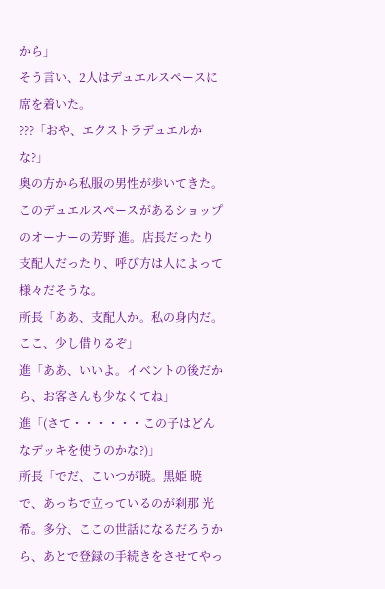から」
そう言い、2人はデュエルスペースに席を着いた。
???「おや、エクストラデュエルかな?」
奥の方から私服の男性が歩いてきた。
このデュエルスペースがあるショップのオーナーの芳野 進。店長だったり支配人だったり、呼び方は人によって様々だそうな。
所長「ああ、支配人か。私の身内だ。ここ、少し借りるぞ」
進「ああ、いいよ。イベントの後だから、お客さんも少なくてね」
進「(さて・・・・・・この子はどんなデッキを使うのかな?)」
所長「でだ、こいつが暁。黒姫 暁で、あっちで立っているのが刹那 光希。多分、ここの世話になるだろうから、あとで登録の手続きをさせてやっ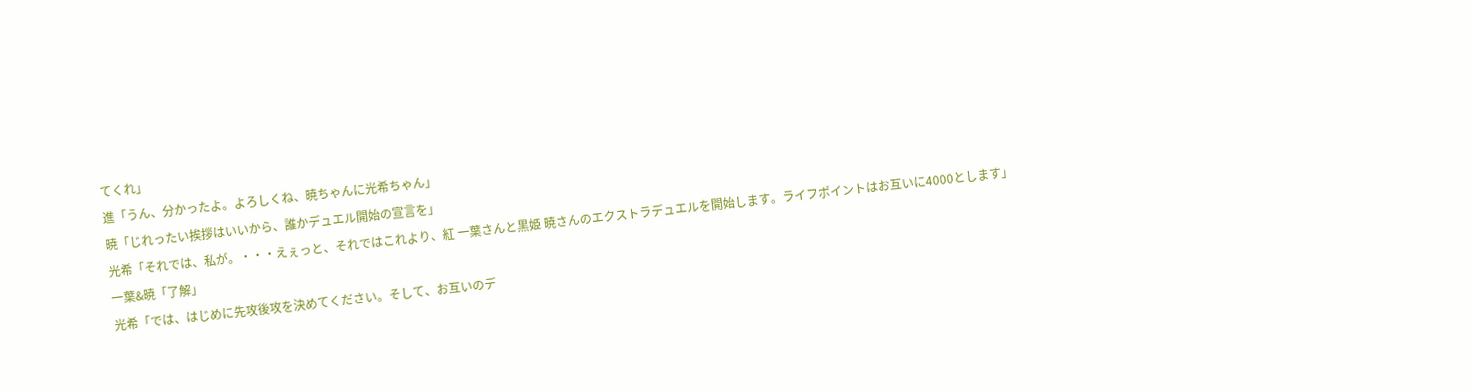てくれ」
進「うん、分かったよ。よろしくね、暁ちゃんに光希ちゃん」
暁「じれったい挨拶はいいから、誰かデュエル開始の宣言を」
光希「それでは、私が。・・・えぇっと、それではこれより、紅 一葉さんと黒姫 暁さんのエクストラデュエルを開始します。ライフポイントはお互いに4000とします」
一葉&暁「了解」
光希「では、はじめに先攻後攻を決めてください。そして、お互いのデ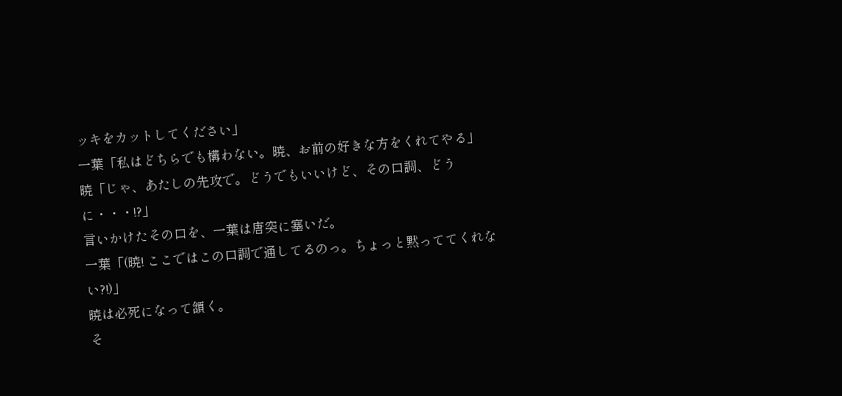ッキをカットしてください」
一葉「私はどちらでも構わない。暁、お前の好きな方をくれてやる」
暁「じゃ、あたしの先攻で。どうでもいいけど、その口調、どうに・・・!?」
言いかけたその口を、一葉は唐突に塞いだ。
一葉「(暁! ここではこの口調で通してるのっ。ちょっと黙っててくれない?!)」
暁は必死になって頷く。
そ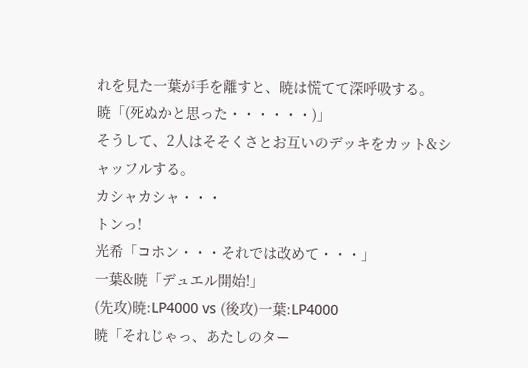れを見た一葉が手を離すと、暁は慌てて深呼吸する。
暁「(死ぬかと思った・・・・・・)」
そうして、2人はそそくさとお互いのデッキをカット&シャッフルする。
カシャカシャ・・・
トンっ!
光希「コホン・・・それでは改めて・・・」
一葉&暁「デュエル開始!」
(先攻)暁:LP4000 vs (後攻)一葉:LP4000
暁「それじゃっ、あたしのター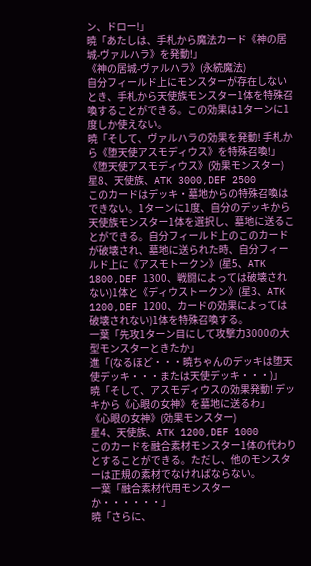ン、ドロー!」
暁「あたしは、手札から魔法カード《神の居城-ヴァルハラ》を発動!」
《神の居城-ヴァルハラ》(永続魔法)
自分フィールド上にモンスターが存在しないとき、手札から天使族モンスター1体を特殊召喚することができる。この効果は1ターンに1度しか使えない。
暁「そして、ヴァルハラの効果を発動! 手札から《堕天使アスモディウス》を特殊召喚!」
《堕天使アスモディウス》(効果モンスター)
星8、天使族、ATK 3000,DEF 2500
このカードはデッキ・墓地からの特殊召喚はできない。1ターンに1度、自分のデッキから天使族モンスター1体を選択し、墓地に送ることができる。自分フィールド上のこのカードが破壊され、墓地に送られた時、自分フィールド上に《アスモトークン》(星5、ATK 1800,DEF 1300、戦闘によっては破壊されない)1体と《ディウストークン》(星3、ATK 1200,DEF 1200、カードの効果によっては破壊されない)1体を特殊召喚する。
一葉「先攻1ターン目にして攻撃力3000の大型モンスターときたか」
進「(なるほど・・・暁ちゃんのデッキは堕天使デッキ・・・または天使デッキ・・・)」
暁「そして、アスモディウスの効果発動! デッキから《心眼の女神》を墓地に送るわ」
《心眼の女神》(効果モンスター)
星4、天使族、ATK 1200,DEF 1000
このカードを融合素材モンスター1体の代わりとすることができる。ただし、他のモンスターは正規の素材でなければならない。
一葉「融合素材代用モンスターか・・・・・・」
暁「さらに、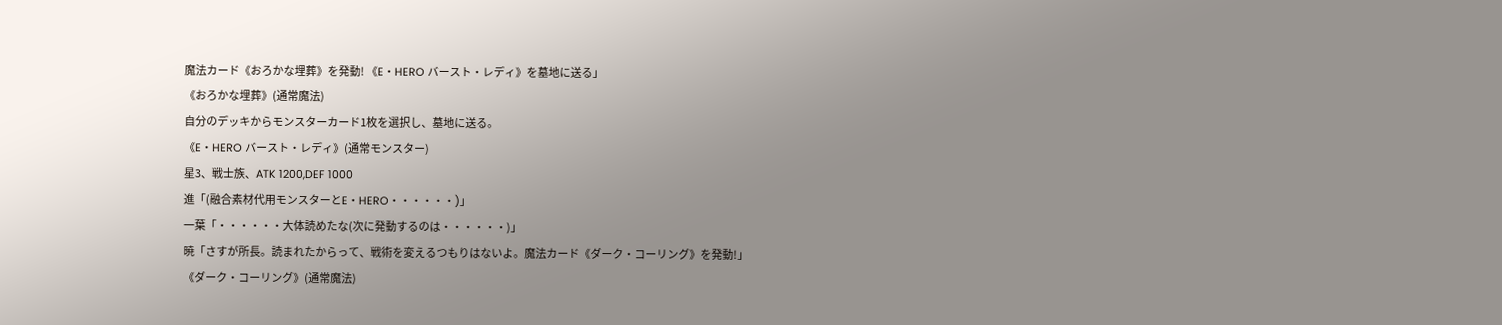魔法カード《おろかな埋葬》を発動! 《E・HERO バースト・レディ》を墓地に送る」
《おろかな埋葬》(通常魔法)
自分のデッキからモンスターカード1枚を選択し、墓地に送る。
《E・HERO バースト・レディ》(通常モンスター)
星3、戦士族、ATK 1200,DEF 1000
進「(融合素材代用モンスターとE・HERO・・・・・・)」
一葉「・・・・・・大体読めたな(次に発動するのは・・・・・・)」
暁「さすが所長。読まれたからって、戦術を変えるつもりはないよ。魔法カード《ダーク・コーリング》を発動!」
《ダーク・コーリング》(通常魔法)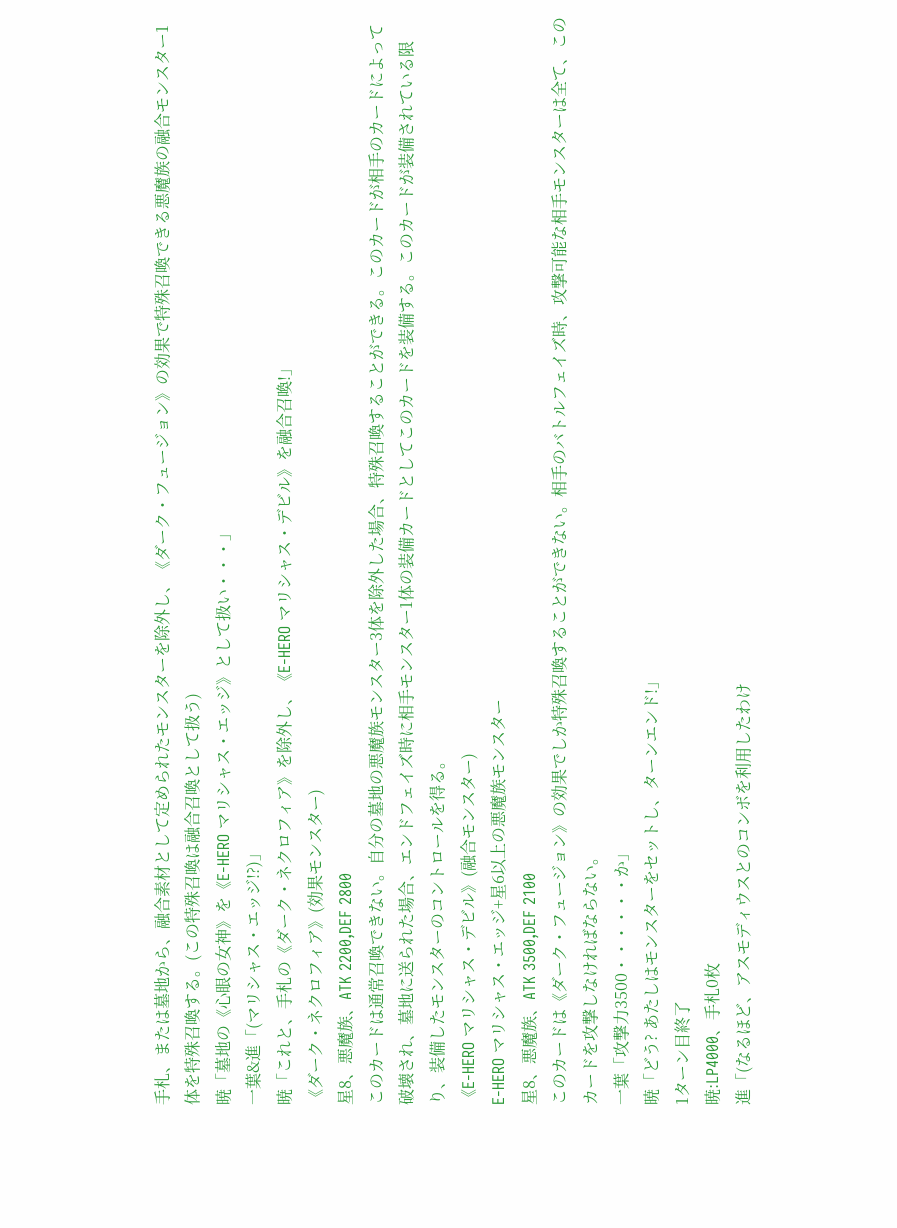手札、または墓地から、融合素材として定められたモンスターを除外し、《ダーク・フュージョン》の効果で特殊召喚できる悪魔族の融合モンスター1体を特殊召喚する。(この特殊召喚は融合召喚として扱う)
暁「墓地の《心眼の女神》を《E-HERO マリシャス・エッジ》として扱い・・・」
一葉&進「(マリシャス・エッジ!?)」
暁「これと、手札の《ダーク・ネクロフィア》を除外し、《E-HERO マリシャス・デビル》を融合召喚!」
《ダーク・ネクロフィア》(効果モンスター)
星8、悪魔族、ATK 2200,DEF 2800
このカードは通常召喚できない。自分の墓地の悪魔族モンスター3体を除外した場合、特殊召喚することができる。このカードが相手のカードによって破壊され、墓地に送られた場合、エンドフェイズ時に相手モンスター1体の装備カードとしてこのカードを装備する。このカードが装備されている限り、装備したモンスターのコントロールを得る。
《E-HERO マリシャス・デビル》(融合モンスター)
E-HERO マリシャス・エッジ+星6以上の悪魔族モンスター
星8、悪魔族、ATK 3500,DEF 2100
このカードは《ダーク・フュージョン》の効果でしか特殊召喚することができない。相手のバトルフェイズ時、攻撃可能な相手モンスターは全て、このカードを攻撃しなければならない。
一葉「攻撃力3500・・・・・・か」
暁「どう? あたしはモンスターをセットし、ターンエンド!」
1ターン目終了
暁:LP4000、手札0枚
進「(なるほど、アスモディウスとのコンボを利用したわけ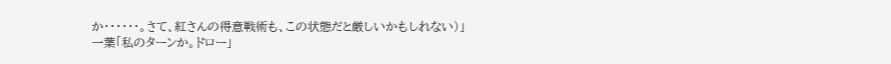か・・・・・・。さて、紅さんの得意戦術も、この状態だと厳しいかもしれない)」
一葉「私のターンか。ドロー」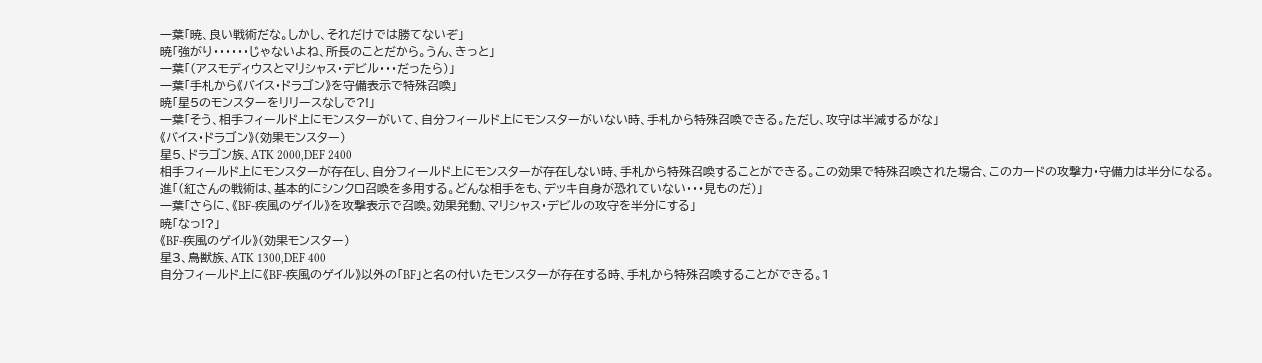一葉「暁、良い戦術だな。しかし、それだけでは勝てないぞ」
暁「強がり・・・・・・じゃないよね、所長のことだから。うん、きっと」
一葉「(アスモディウスとマリシャス・デビル・・・だったら)」
一葉「手札から《バイス・ドラゴン》を守備表示で特殊召喚」
暁「星5のモンスターをリリースなしで?!」
一葉「そう、相手フィールド上にモンスターがいて、自分フィールド上にモンスターがいない時、手札から特殊召喚できる。ただし、攻守は半減するがな」
《バイス・ドラゴン》(効果モンスター)
星5、ドラゴン族、ATK 2000,DEF 2400
相手フィールド上にモンスターが存在し、自分フィールド上にモンスターが存在しない時、手札から特殊召喚することができる。この効果で特殊召喚された場合、このカードの攻撃力・守備力は半分になる。
進「(紅さんの戦術は、基本的にシンクロ召喚を多用する。どんな相手をも、デッキ自身が恐れていない・・・見ものだ)」
一葉「さらに、《BF-疾風のゲイル》を攻撃表示で召喚。効果発動、マリシャス・デビルの攻守を半分にする」
暁「なっ!?」
《BF-疾風のゲイル》(効果モンスター)
星3、鳥獣族、ATK 1300,DEF 400
自分フィールド上に《BF-疾風のゲイル》以外の「BF」と名の付いたモンスターが存在する時、手札から特殊召喚することができる。1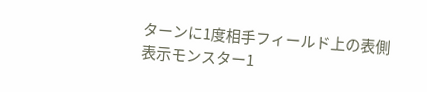ターンに1度相手フィールド上の表側表示モンスター1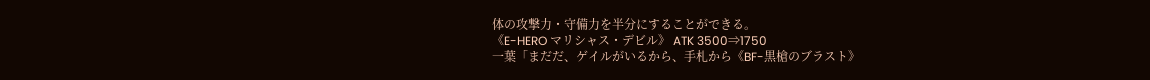体の攻撃力・守備力を半分にすることができる。
《E-HERO マリシャス・デビル》 ATK 3500⇒1750
一葉「まだだ、ゲイルがいるから、手札から《BF-黒槍のブラスト》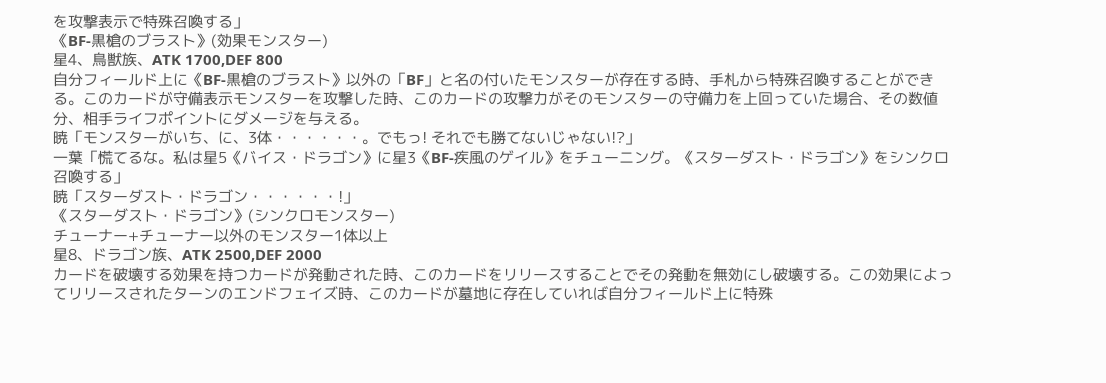を攻撃表示で特殊召喚する」
《BF-黒槍のブラスト》(効果モンスター)
星4、鳥獣族、ATK 1700,DEF 800
自分フィールド上に《BF-黒槍のブラスト》以外の「BF」と名の付いたモンスターが存在する時、手札から特殊召喚することができる。このカードが守備表示モンスターを攻撃した時、このカードの攻撃力がそのモンスターの守備力を上回っていた場合、その数値分、相手ライフポイントにダメージを与える。
暁「モンスターがいち、に、3体・・・・・・。でもっ! それでも勝てないじゃない!?」
一葉「慌てるな。私は星5《バイス・ドラゴン》に星3《BF-疾風のゲイル》をチューニング。《スターダスト・ドラゴン》をシンクロ召喚する」
暁「スターダスト・ドラゴン・・・・・・!」
《スターダスト・ドラゴン》(シンクロモンスター)
チューナー+チューナー以外のモンスター1体以上
星8、ドラゴン族、ATK 2500,DEF 2000
カードを破壊する効果を持つカードが発動された時、このカードをリリースすることでその発動を無効にし破壊する。この効果によってリリースされたターンのエンドフェイズ時、このカードが墓地に存在していれば自分フィールド上に特殊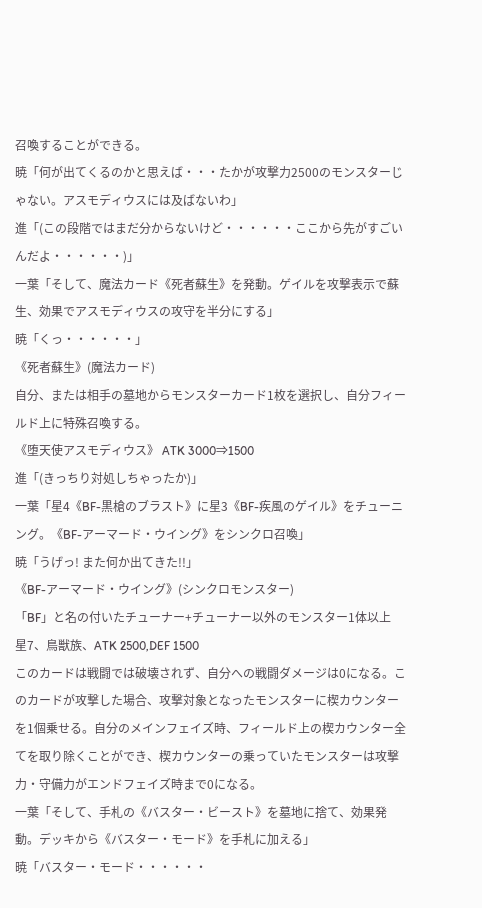召喚することができる。
暁「何が出てくるのかと思えば・・・たかが攻撃力2500のモンスターじゃない。アスモディウスには及ばないわ」
進「(この段階ではまだ分からないけど・・・・・・ここから先がすごいんだよ・・・・・・)」
一葉「そして、魔法カード《死者蘇生》を発動。ゲイルを攻撃表示で蘇生、効果でアスモディウスの攻守を半分にする」
暁「くっ・・・・・・」
《死者蘇生》(魔法カード)
自分、または相手の墓地からモンスターカード1枚を選択し、自分フィールド上に特殊召喚する。
《堕天使アスモディウス》 ATK 3000⇒1500
進「(きっちり対処しちゃったか)」
一葉「星4《BF-黒槍のブラスト》に星3《BF-疾風のゲイル》をチューニング。《BF-アーマード・ウイング》をシンクロ召喚」
暁「うげっ! また何か出てきた!!」
《BF-アーマード・ウイング》(シンクロモンスター)
「BF」と名の付いたチューナー+チューナー以外のモンスター1体以上
星7、鳥獣族、ATK 2500,DEF 1500
このカードは戦闘では破壊されず、自分への戦闘ダメージは0になる。このカードが攻撃した場合、攻撃対象となったモンスターに楔カウンターを1個乗せる。自分のメインフェイズ時、フィールド上の楔カウンター全てを取り除くことができ、楔カウンターの乗っていたモンスターは攻撃力・守備力がエンドフェイズ時まで0になる。
一葉「そして、手札の《バスター・ビースト》を墓地に捨て、効果発動。デッキから《バスター・モード》を手札に加える」
暁「バスター・モード・・・・・・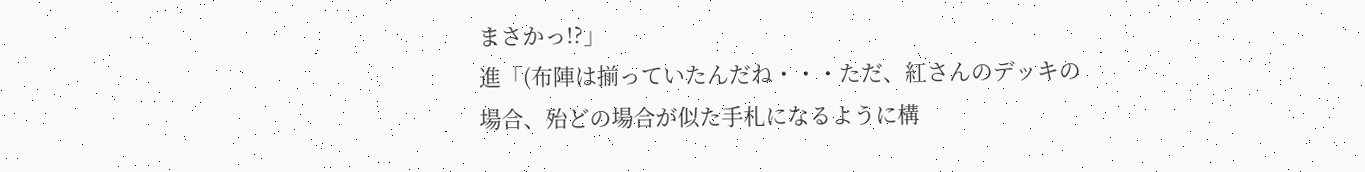まさかっ!?」
進「(布陣は揃っていたんだね・・・ただ、紅さんのデッキの場合、殆どの場合が似た手札になるように構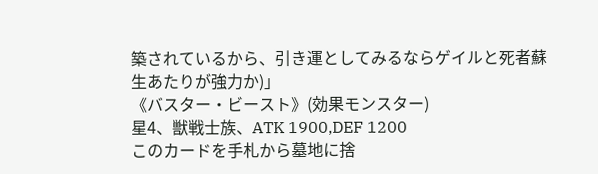築されているから、引き運としてみるならゲイルと死者蘇生あたりが強力か)」
《バスター・ビースト》(効果モンスター)
星4、獣戦士族、ATK 1900,DEF 1200
このカードを手札から墓地に捨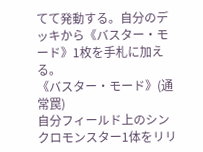てて発動する。自分のデッキから《バスター・モード》1枚を手札に加える。
《バスター・モード》(通常罠)
自分フィールド上のシンクロモンスター1体をリリ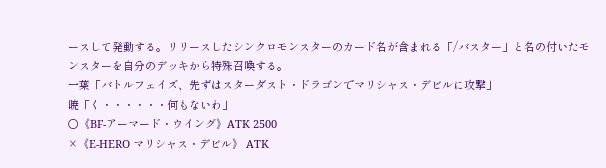ースして発動する。リリースしたシンクロモンスターのカード名が含まれる「/バスター」と名の付いたモンスターを自分のデッキから特殊召喚する。
一葉「バトルフェイズ、先ずはスターダスト・ドラゴンでマリシャス・デビルに攻撃」
暁「く・・・・・・何もないわ」
○《BF-アーマード・ウイング》ATK 2500
×《E-HERO マリシャス・デビル》 ATK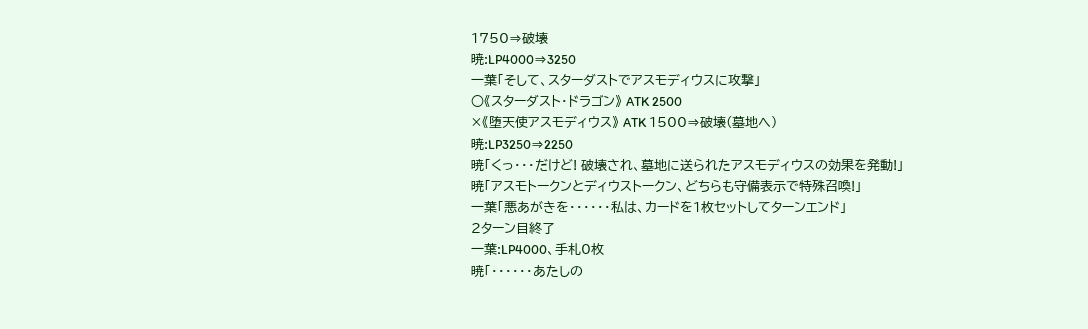1750⇒破壊
暁:LP4000⇒3250
一葉「そして、スターダストでアスモディウスに攻撃」
○《スターダスト・ドラゴン》 ATK 2500
×《堕天使アスモディウス》 ATK 1500⇒破壊(墓地へ)
暁:LP3250⇒2250
暁「くっ・・・だけど! 破壊され、墓地に送られたアスモディウスの効果を発動!」
暁「アスモトークンとディウストークン、どちらも守備表示で特殊召喚!」
一葉「悪あがきを・・・・・・私は、カードを1枚セットしてターンエンド」
2ターン目終了
一葉:LP4000、手札0枚
暁「・・・・・・あたしの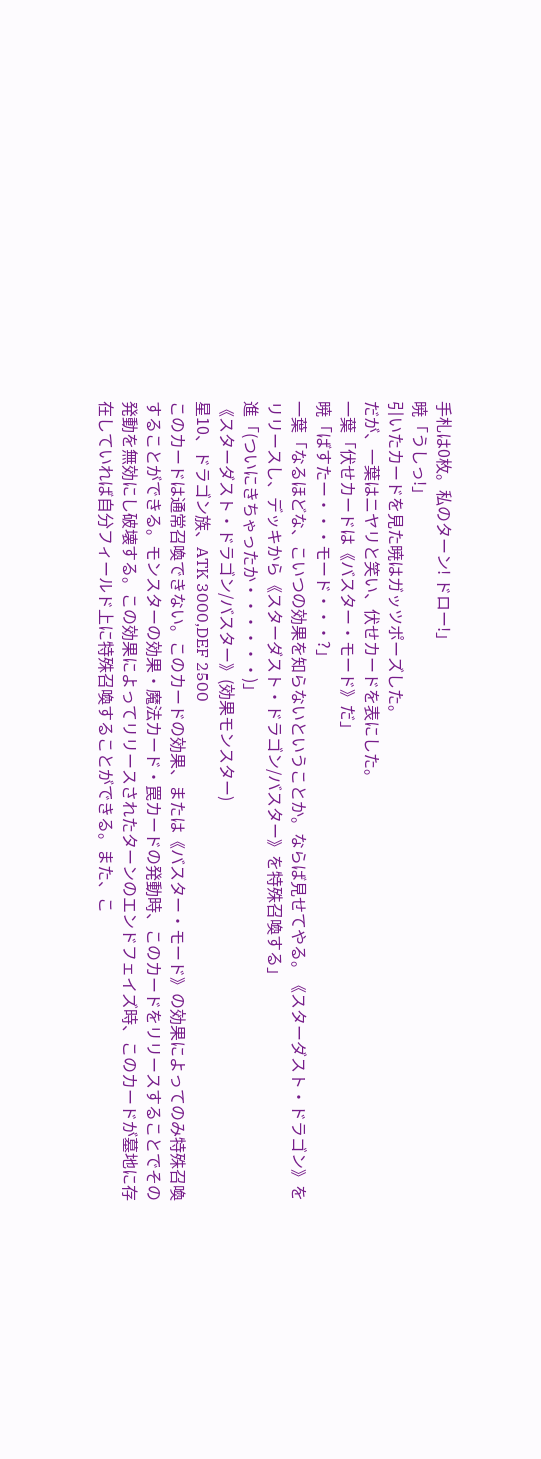手札は0枚。私のターン! ドロー!」
暁「うしっ!」
引いたカードを見た暁はガッツポーズした。
だが、一葉はニヤリと笑い、伏せカードを表にした。
一葉「伏せカードは《バスター・モード》だ」
暁「ばすたー・・・モード・・・?」
一葉「なるほどな、こいつの効果を知らないということか。ならば見せてやる。《スターダスト・ドラゴン》をリリースし、デッキから《スターダスト・ドラゴン/バスター》を特殊召喚する」
進「(ついにきちゃったか・・・・・・)」
《スターダスト・ドラゴン/バスター》(効果モンスター)
星10、ドラゴン族、ATK 3000,DEF 2500
このカードは通常召喚できない。このカードの効果、または《バスター・モード》の効果によってのみ特殊召喚することができる。モンスターの効果・魔法カード・罠カードの発動時、このカードをリリースすることでその発動を無効にし破壊する。この効果によってリリースされたターンのエンドフェイズ時、このカードが墓地に存在していれば自分フィールド上に特殊召喚することができる。また、こ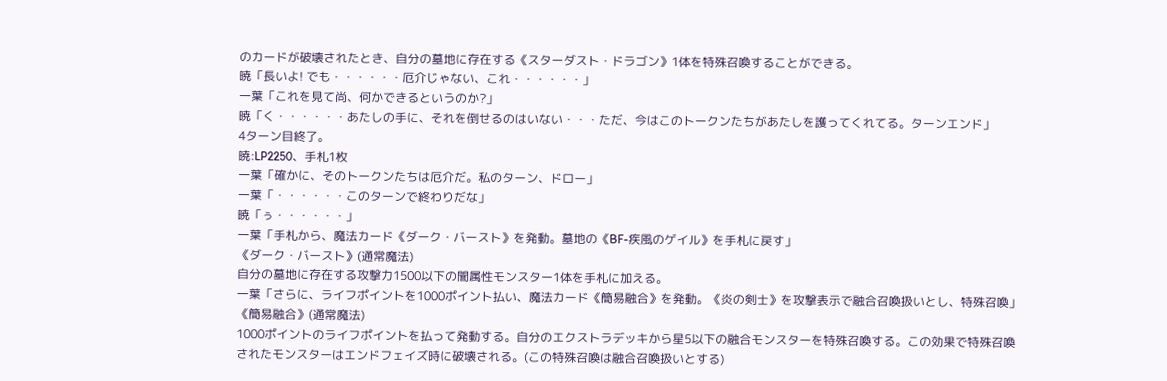のカードが破壊されたとき、自分の墓地に存在する《スターダスト・ドラゴン》1体を特殊召喚することができる。
暁「長いよ! でも・・・・・・厄介じゃない、これ・・・・・・」
一葉「これを見て尚、何かできるというのか?」
暁「く・・・・・・あたしの手に、それを倒せるのはいない・・・ただ、今はこのトークンたちがあたしを護ってくれてる。ターンエンド」
4ターン目終了。
暁:LP2250、手札1枚
一葉「確かに、そのトークンたちは厄介だ。私のターン、ドロー」
一葉「・・・・・・このターンで終わりだな」
暁「ぅ・・・・・・」
一葉「手札から、魔法カード《ダーク・バースト》を発動。墓地の《BF-疾風のゲイル》を手札に戻す」
《ダーク・バースト》(通常魔法)
自分の墓地に存在する攻撃力1500以下の闇属性モンスター1体を手札に加える。
一葉「さらに、ライフポイントを1000ポイント払い、魔法カード《簡易融合》を発動。《炎の剣士》を攻撃表示で融合召喚扱いとし、特殊召喚」
《簡易融合》(通常魔法)
1000ポイントのライフポイントを払って発動する。自分のエクストラデッキから星5以下の融合モンスターを特殊召喚する。この効果で特殊召喚されたモンスターはエンドフェイズ時に破壊される。(この特殊召喚は融合召喚扱いとする)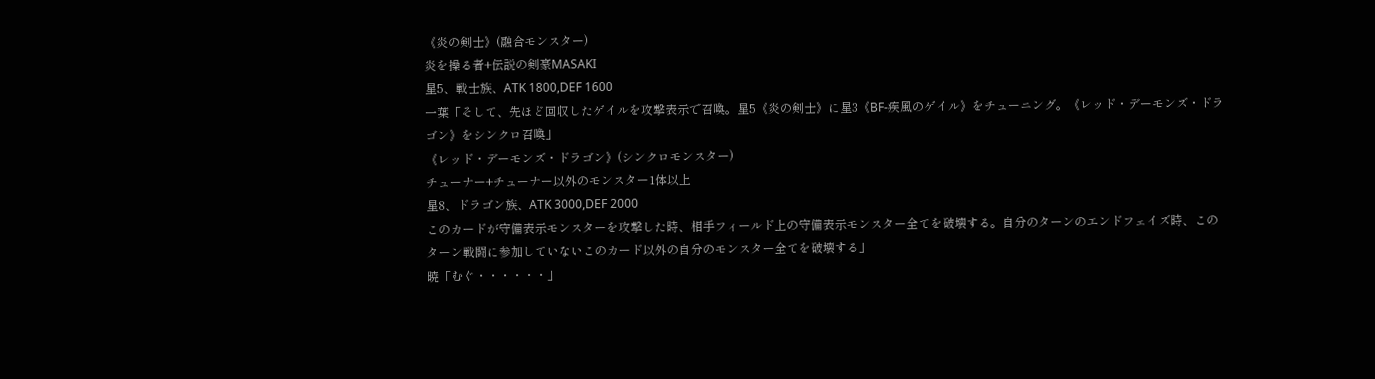《炎の剣士》(融合モンスター)
炎を操る者+伝説の剣豪MASAKI
星5、戦士族、ATK 1800,DEF 1600
一葉「そして、先ほど回収したゲイルを攻撃表示で召喚。星5《炎の剣士》に星3《BF-疾風のゲイル》をチューニング。《レッド・デーモンズ・ドラゴン》をシンクロ召喚」
《レッド・デーモンズ・ドラゴン》(シンクロモンスター)
チューナー+チューナー以外のモンスター1体以上
星8、ドラゴン族、ATK 3000,DEF 2000
このカードが守備表示モンスターを攻撃した時、相手フィールド上の守備表示モンスター全てを破壊する。自分のターンのエンドフェイズ時、このターン戦闘に参加していないこのカード以外の自分のモンスター全てを破壊する」
暁「むぐ・・・・・・」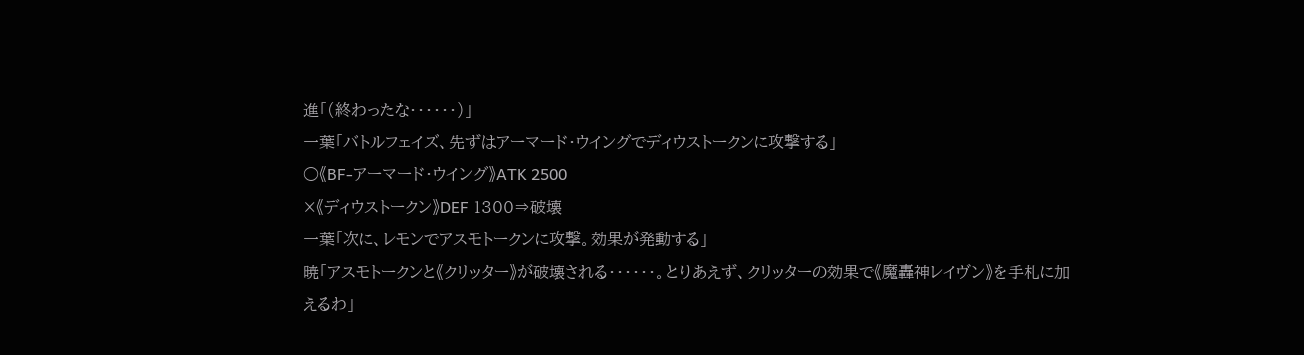進「(終わったな・・・・・・)」
一葉「バトルフェイズ、先ずはアーマード・ウイングでディウストークンに攻撃する」
○《BF-アーマード・ウイング》ATK 2500
×《ディウストークン》DEF 1300⇒破壊
一葉「次に、レモンでアスモトークンに攻撃。効果が発動する」
暁「アスモトークンと《クリッター》が破壊される・・・・・・。とりあえず、クリッターの効果で《魔轟神レイヴン》を手札に加えるわ」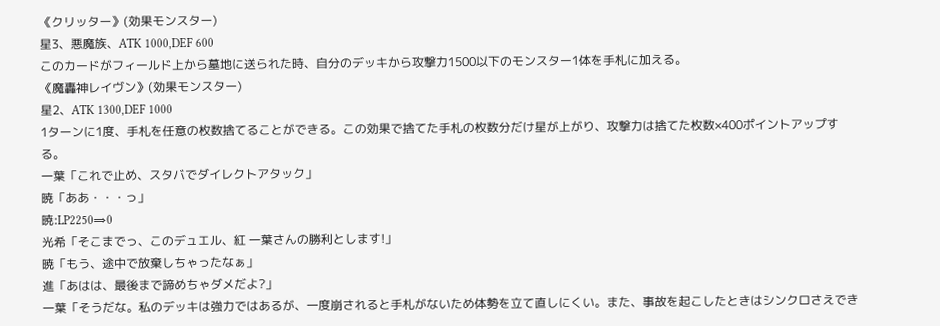《クリッター》(効果モンスター)
星3、悪魔族、ATK 1000,DEF 600
このカードがフィールド上から墓地に送られた時、自分のデッキから攻撃力1500以下のモンスター1体を手札に加える。
《魔轟神レイヴン》(効果モンスター)
星2、ATK 1300,DEF 1000
1ターンに1度、手札を任意の枚数捨てることができる。この効果で捨てた手札の枚数分だけ星が上がり、攻撃力は捨てた枚数×400ポイントアップする。
一葉「これで止め、スタバでダイレクトアタック」
暁「ああ・・・っ」
暁:LP2250⇒0
光希「そこまでっ、このデュエル、紅 一葉さんの勝利とします!」
暁「もう、途中で放棄しちゃったなぁ」
進「あはは、最後まで諦めちゃダメだよ?」
一葉「そうだな。私のデッキは強力ではあるが、一度崩されると手札がないため体勢を立て直しにくい。また、事故を起こしたときはシンクロさえでき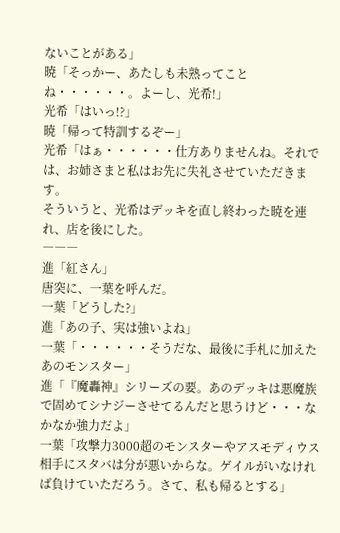ないことがある」
暁「そっかー、あたしも未熟ってことね・・・・・・。よーし、光希!」
光希「はいっ!?」
暁「帰って特訓するぞー」
光希「はぁ・・・・・・仕方ありませんね。それでは、お姉さまと私はお先に失礼させていただきます。
そういうと、光希はデッキを直し終わった暁を連れ、店を後にした。
―――
進「紅さん」
唐突に、一葉を呼んだ。
一葉「どうした?」
進「あの子、実は強いよね」
一葉「・・・・・・そうだな、最後に手札に加えたあのモンスター」
進「『魔轟神』シリーズの要。あのデッキは悪魔族で固めてシナジーさせてるんだと思うけど・・・なかなか強力だよ」
一葉「攻撃力3000超のモンスターやアスモディウス相手にスタバは分が悪いからな。ゲイルがいなければ負けていただろう。さて、私も帰るとする」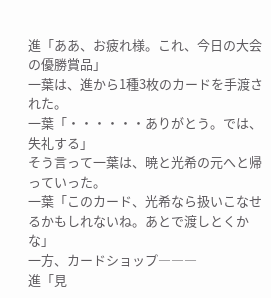進「ああ、お疲れ様。これ、今日の大会の優勝賞品」
一葉は、進から1種3枚のカードを手渡された。
一葉「・・・・・・ありがとう。では、失礼する」
そう言って一葉は、暁と光希の元へと帰っていった。
一葉「このカード、光希なら扱いこなせるかもしれないね。あとで渡しとくかな」
一方、カードショップ―――
進「見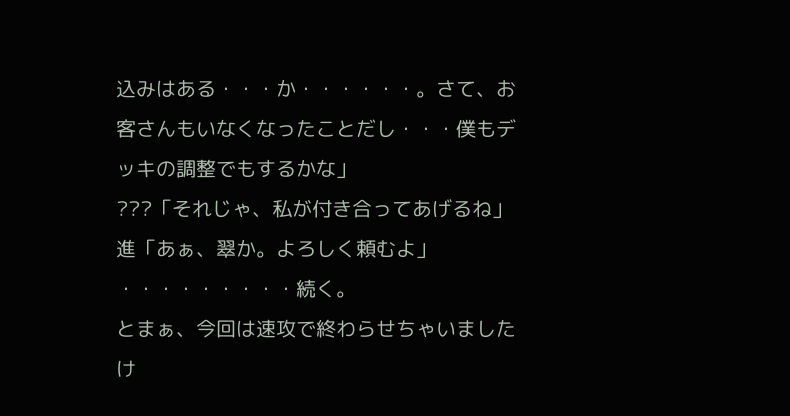込みはある・・・か・・・・・・。さて、お客さんもいなくなったことだし・・・僕もデッキの調整でもするかな」
???「それじゃ、私が付き合ってあげるね」
進「あぁ、翠か。よろしく頼むよ」
・・・・・・・・・続く。
とまぁ、今回は速攻で終わらせちゃいましたけ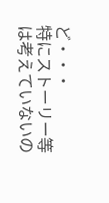ど・・・
特にストーリー等は考えていないの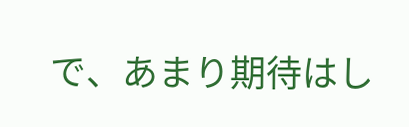で、あまり期待はし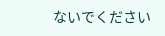ないでください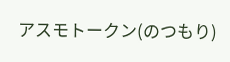アスモトークン(のつもり)